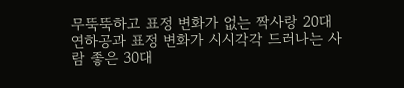무뚝뚝하고 표정 변화가 없는 짝사랑 20대 연하공과 표정 변화가 시시각각 드러나는 사람 좋은 30대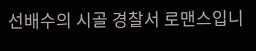선배수의 시골 경찰서 로맨스입니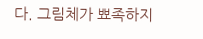다. 그림체가 뾰족하지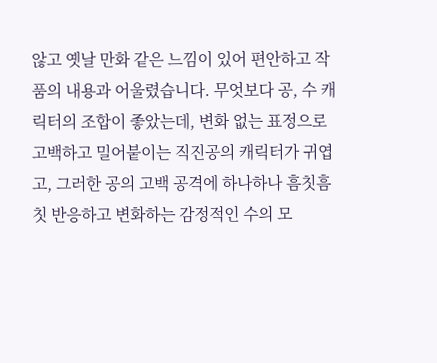않고 옛날 만화 같은 느낌이 있어 편안하고 작품의 내용과 어울렸습니다. 무엇보다 공, 수 캐릭터의 조합이 좋았는데, 변화 없는 표정으로 고백하고 밀어붙이는 직진공의 캐릭터가 귀엽고, 그러한 공의 고백 공격에 하나하나 흠칫흠칫 반응하고 변화하는 감정적인 수의 모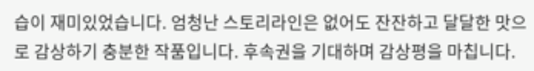습이 재미있었습니다. 엄청난 스토리라인은 없어도 잔잔하고 달달한 맛으로 감상하기 충분한 작품입니다. 후속권을 기대하며 감상평을 마칩니다.